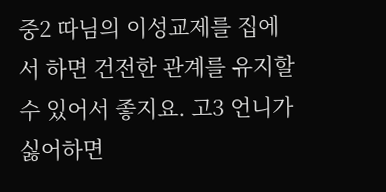중2 따님의 이성교제를 집에서 하면 건전한 관계를 유지할 수 있어서 좋지요. 고3 언니가 싫어하면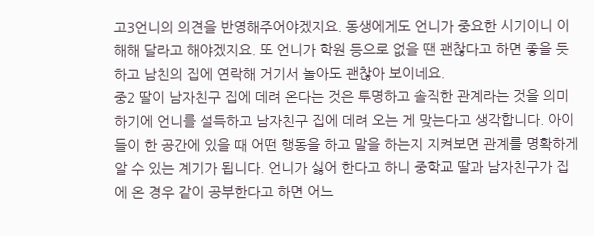고3언니의 의견을 반영해주어야겠지요. 동생에게도 언니가 중요한 시기이니 이해해 달라고 해야겠지요. 또 언니가 학원 등으로 없을 땐 괜찮다고 하면 좋을 듯하고 남친의 집에 연락해 거기서 놀아도 괜찮아 보이네요.
중2 딸이 남자친구 집에 데려 온다는 것은 투명하고 솔직한 관계라는 것을 의미하기에 언니를 설득하고 남자친구 집에 데려 오는 게 맞는다고 생각합니다. 아이들이 한 공간에 있을 때 어떤 행동을 하고 말을 하는지 지켜보면 관계를 명확하게 알 수 있는 계기가 됩니다. 언니가 싫어 한다고 하니 중학교 딸과 남자친구가 집에 온 경우 같이 공부한다고 하면 어느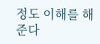정도 이해를 해 준다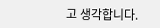고 생각합니다.